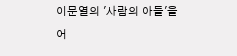이문열의 '사람의 아들'을 어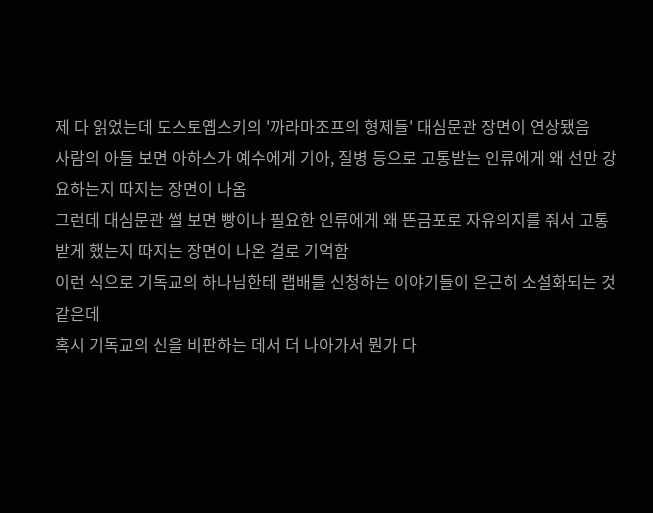제 다 읽었는데 도스토옙스키의 '까라마조프의 형제들' 대심문관 장면이 연상됐음
사람의 아들 보면 아하스가 예수에게 기아, 질병 등으로 고통받는 인류에게 왜 선만 강요하는지 따지는 장면이 나옴
그런데 대심문관 썰 보면 빵이나 필요한 인류에게 왜 뜬금포로 자유의지를 줘서 고통받게 했는지 따지는 장면이 나온 걸로 기억함
이런 식으로 기독교의 하나님한테 랩배틀 신청하는 이야기들이 은근히 소설화되는 것 같은데
혹시 기독교의 신을 비판하는 데서 더 나아가서 뭔가 다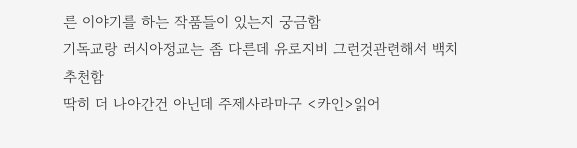른 이야기를 하는 작품들이 있는지 궁금함
기독교랑 러시아정교는 좀 다른데 유로지비 그런것관련해서 백치 추천함
딱히 더 나아간건 아닌데 주제사라마구 <카인>읽어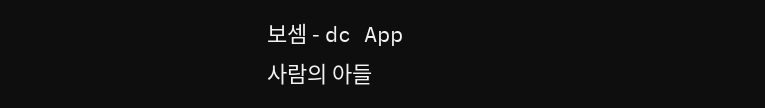보셈 - dc App
사람의 아들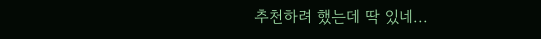추천하려 했는데 딱 있네...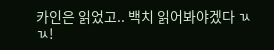카인은 읽었고.. 백치 읽어봐야겠다 ㄳㄳ!